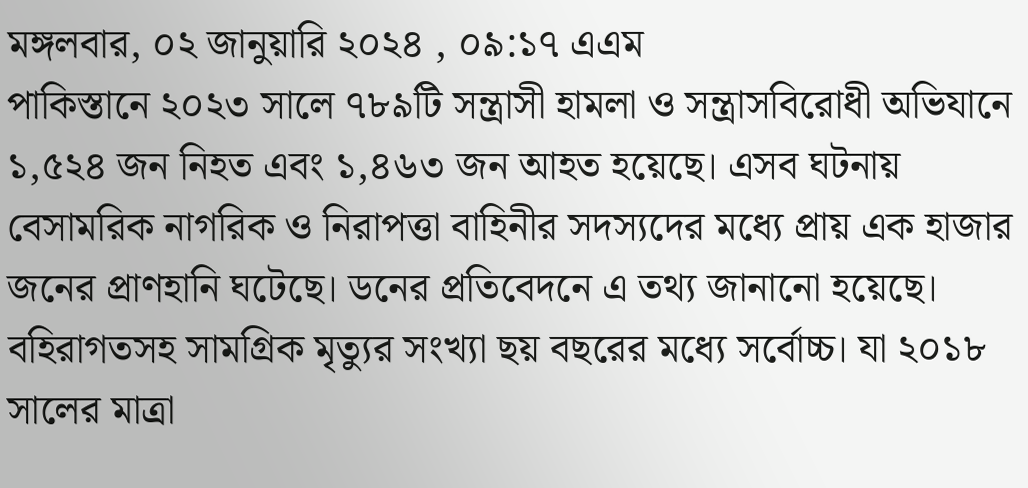মঙ্গলবার, ০২ জানুয়ারি ২০২৪ , ০৯:১৭ এএম
পাকিস্তানে ২০২৩ সালে ৭৮৯টি সন্ত্রাসী হামলা ও সন্ত্রাসবিরোধী অভিযানে ১,৫২৪ জন নিহত এবং ১,৪৬৩ জন আহত হয়েছে। এসব ঘটনায় বেসামরিক নাগরিক ও নিরাপত্তা বাহিনীর সদস্যদের মধ্যে প্রায় এক হাজার জনের প্রাণহানি ঘটেছে। ডনের প্রতিবেদনে এ তথ্য জানানো হয়েছে।
বহিরাগতসহ সামগ্রিক মৃত্যুর সংখ্যা ছয় বছরের মধ্যে সর্বোচ্চ। যা ২০১৮ সালের মাত্রা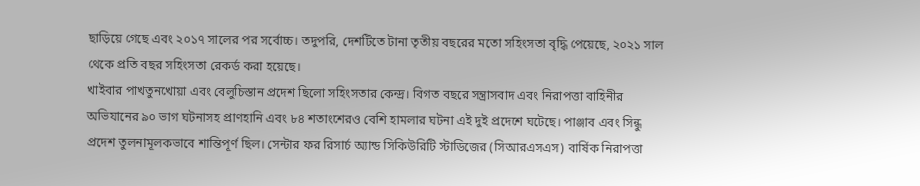ছাড়িয়ে গেছে এবং ২০১৭ সালের পর সর্বোচ্চ। তদুপরি, দেশটিতে টানা তৃতীয় বছরের মতো সহিংসতা বৃদ্ধি পেয়েছে, ২০২১ সাল থেকে প্রতি বছর সহিংসতা রেকর্ড করা হয়েছে।
খাইবার পাখতুনখোয়া এবং বেলুচিস্তান প্রদেশ ছিলো সহিংসতার কেন্দ্র। বিগত বছরে সন্ত্রাসবাদ এবং নিরাপত্তা বাহিনীর অভিযানের ৯০ ভাগ ঘটনাসহ প্রাণহানি এবং ৮৪ শতাংশেরও বেশি হামলার ঘটনা এই দুই প্রদেশে ঘটেছে। পাঞ্জাব এবং সিন্ধু প্রদেশ তুলনামূলকভাবে শান্তিপূর্ণ ছিল। সেন্টার ফর রিসার্চ অ্যান্ড সিকিউরিটি স্টাডিজের (সিআরএসএস) বার্ষিক নিরাপত্তা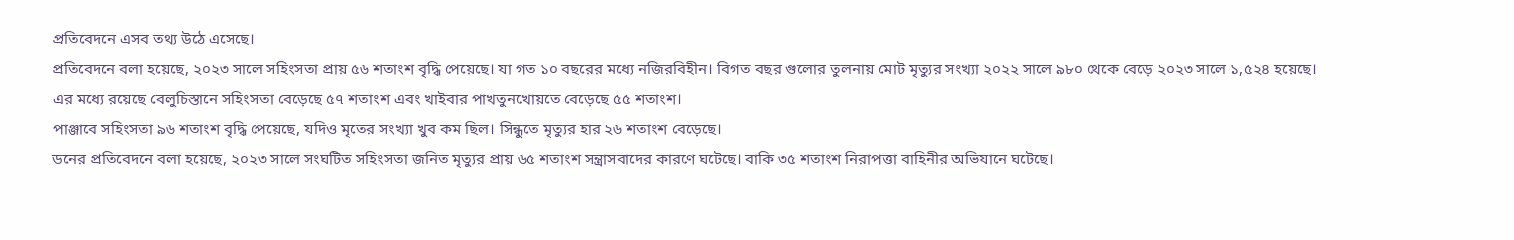প্রতিবেদনে এসব তথ্য উঠে এসেছে।
প্রতিবেদনে বলা হয়েছে, ২০২৩ সালে সহিংসতা প্রায় ৫৬ শতাংশ বৃদ্ধি পেয়েছে। যা গত ১০ বছরের মধ্যে নজিরবিহীন। বিগত বছর গুলোর তুলনায় মোট মৃত্যুর সংখ্যা ২০২২ সালে ৯৮০ থেকে বেড়ে ২০২৩ সালে ১,৫২৪ হয়েছে। এর মধ্যে রয়েছে বেলুচিস্তানে সহিংসতা বেড়েছে ৫৭ শতাংশ এবং খাইবার পাখতুনখোয়তে বেড়েছে ৫৫ শতাংশ।
পাঞ্জাবে সহিংসতা ৯৬ শতাংশ বৃদ্ধি পেয়েছে, যদিও মৃতের সংখ্যা খুব কম ছিল। সিন্ধুতে মৃত্যুর হার ২৬ শতাংশ বেড়েছে।
ডনের প্রতিবেদনে বলা হয়েছে, ২০২৩ সালে সংঘটিত সহিংসতা জনিত মৃত্যুর প্রায় ৬৫ শতাংশ সন্ত্রাসবাদের কারণে ঘটেছে। বাকি ৩৫ শতাংশ নিরাপত্তা বাহিনীর অভিযানে ঘটেছে।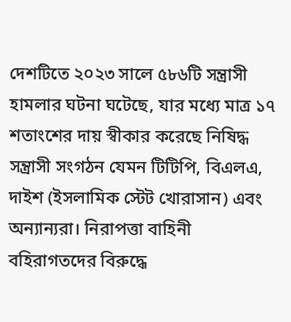দেশটিতে ২০২৩ সালে ৫৮৬টি সন্ত্রাসী হামলার ঘটনা ঘটেছে, যার মধ্যে মাত্র ১৭ শতাংশের দায় স্বীকার করেছে নিষিদ্ধ সন্ত্রাসী সংগঠন যেমন টিটিপি, বিএলএ, দাইশ (ইসলামিক স্টেট খোরাসান) এবং অন্যান্যরা। নিরাপত্তা বাহিনী বহিরাগতদের বিরুদ্ধে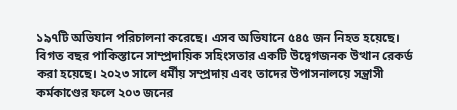১৯৭টি অভিযান পরিচালনা করেছে। এসব অভিযানে ৫৪৫ জন নিহত হয়েছে।
বিগত বছর পাকিস্তানে সাম্প্রদায়িক সহিংসতার একটি উদ্বেগজনক উত্থান রেকর্ড করা হয়েছে। ২০২৩ সালে ধর্মীয় সম্প্রদায় এবং তাদের উপাসনালয়ে সন্ত্রাসী কর্মকাণ্ডের ফলে ২০৩ জনের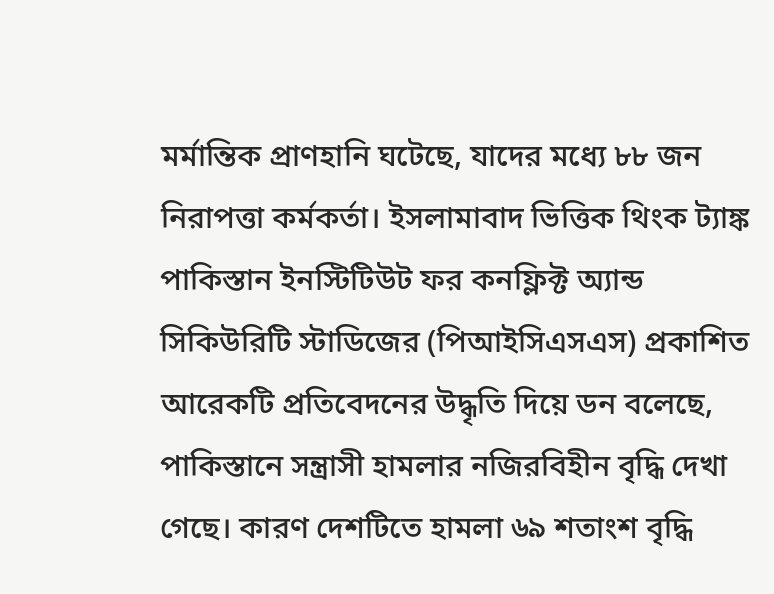মর্মান্তিক প্রাণহানি ঘটেছে, যাদের মধ্যে ৮৮ জন নিরাপত্তা কর্মকর্তা। ইসলামাবাদ ভিত্তিক থিংক ট্যাঙ্ক পাকিস্তান ইনস্টিটিউট ফর কনফ্লিক্ট অ্যান্ড সিকিউরিটি স্টাডিজের (পিআইসিএসএস) প্রকাশিত আরেকটি প্রতিবেদনের উদ্ধৃতি দিয়ে ডন বলেছে, পাকিস্তানে সন্ত্রাসী হামলার নজিরবিহীন বৃদ্ধি দেখা গেছে। কারণ দেশটিতে হামলা ৬৯ শতাংশ বৃদ্ধি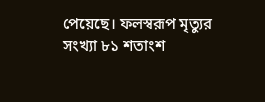পেয়েছে। ফলস্বরূপ মৃত্যুর সংখ্যা ৮১ শতাংশ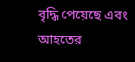বৃদ্ধি পেয়েছে এবং আহতের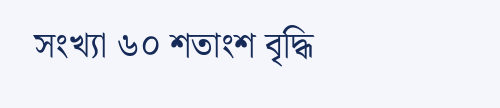সংখ্যা ৬০ শতাংশ বৃদ্ধি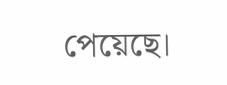পেয়েছে।